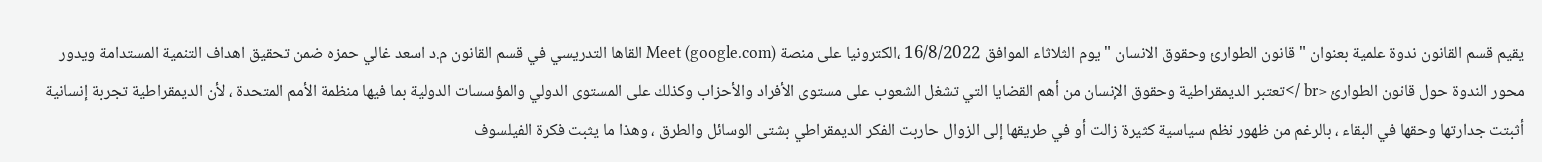يقيم قسم القانون ندوة علمية بعنوان " قانون الطوارئ وحقوق الانسان " يوم الثلاثاء الموافق 16/8/2022 ،الكترونيا على منصة Meet (google.com) القاها التدريسي في قسم القانون م.د اسعد غالي حمزه ضمن تحقيق اهداف التنمية المستدامة ويدور محور الندوة حول قانون الطوارئ <br />تعتبر الديمقراطية وحقوق الإنسان من أهم القضايا التي تشغل الشعوب على مستوى الأفراد والأحزاب وكذلك على المستوى الدولي والمؤسسات الدولية بما فيها منظمة الأمم المتحدة ، لأن الديمقراطية تجربة إنسانية أثبتت جدارتها وحقها في البقاء ، بالرغم من ظهور نظم سياسية كثيرة زالت أو في طريقها إلى الزوال حاربت الفكر الديمقراطي بشتى الوسائل والطرق ، وهذا ما يثبت فكرة الفيلسوف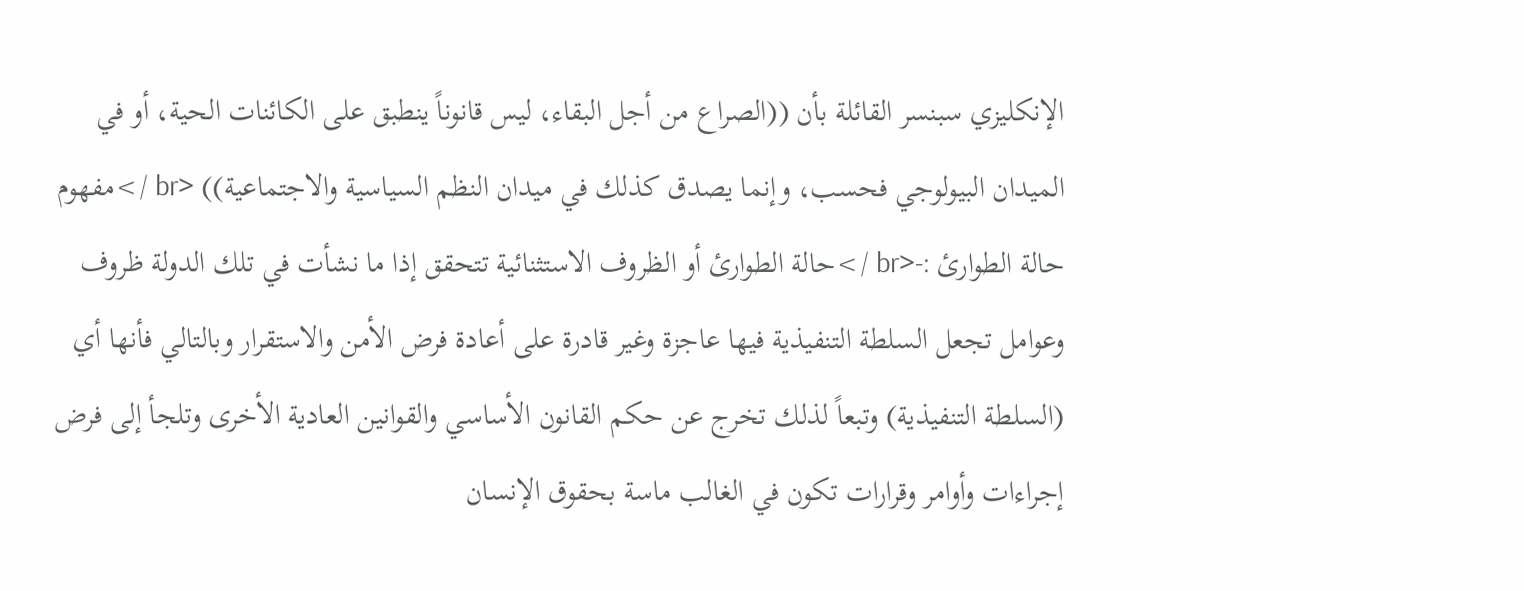الإنكليزي سبنسر القائلة بأن ((الصراع من أجل البقاء، ليس قانوناً ينطبق على الكائنات الحية، أو في الميدان البيولوجي فحسب، وإنما يصدق كذلك في ميدان النظم السياسية والاجتماعية)) <br />مفهوم حالة الطوارئ :-<br />حالة الطوارئ أو الظروف الاستثنائية تتحقق إذا ما نشأت في تلك الدولة ظروف وعوامل تجعل السلطة التنفيذية فيها عاجزة وغير قادرة على أعادة فرض الأمن والاستقرار وبالتالي فأنها أي (السلطة التنفيذية) وتبعاً لذلك تخرج عن حكم القانون الأساسي والقوانين العادية الأخرى وتلجأ إلى فرض إجراءات وأوامر وقرارات تكون في الغالب ماسة بحقوق الإنسان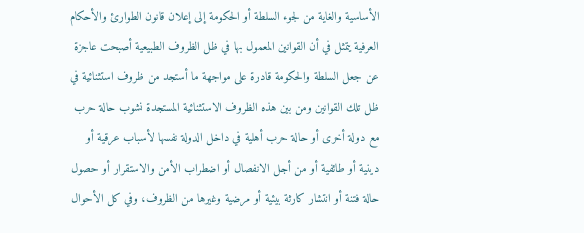الأساسية والغاية من لجوء السلطة أو الحكومة إلى إعلان قانون الطوارئ والأحكام العرفية يتمثل في أن القوانين المعمول بها في ظل الظروف الطبيعية أصبحت عاجزة عن جعل السلطة والحكومة قادرة على مواجهة ما أستجد من ظروف استثنائية في ظل تلك القوانين ومن بين هذه الظروف الاستثنائية المستجدة نشوب حالة حرب مع دولة أخرى أو حالة حرب أهلية في داخل الدولة نفسها لأسباب عرقية أو دينية أو طائفية أو من أجل الانفصال أو اضطراب الأمن والاستقرار أو حصول حالة فتنة أو انتشار كارثة بيئية أو مرضية وغيرها من الظروف، وفي كل الأحوال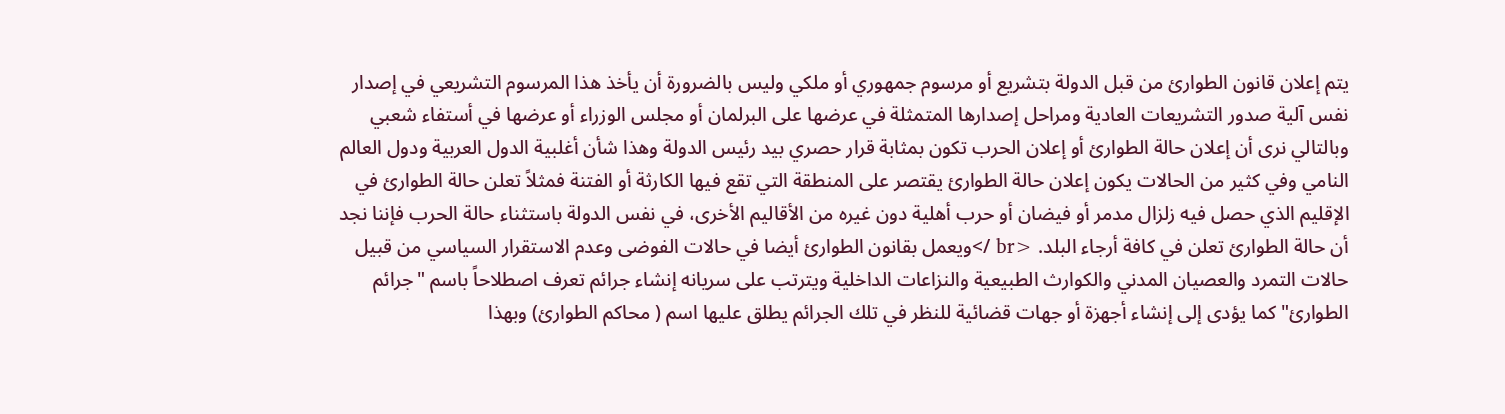يتم إعلان قانون الطوارئ من قبل الدولة بتشريع أو مرسوم جمهوري أو ملكي وليس بالضرورة أن يأخذ هذا المرسوم التشريعي في إصدار نفس آلية صدور التشريعات العادية ومراحل إصدارها المتمثلة في عرضها على البرلمان أو مجلس الوزراء أو عرضها في أستفاء شعبي وبالتالي نرى أن إعلان حالة الطوارئ أو إعلان الحرب تكون بمثابة قرار حصري بيد رئيس الدولة وهذا شأن أغلبية الدول العربية ودول العالم النامي وفي كثير من الحالات يكون إعلان حالة الطوارئ يقتصر على المنطقة التي تقع فيها الكارثة أو الفتنة فمثلاً تعلن حالة الطوارئ في الإقليم الذي حصل فيه زلزال مدمر أو فيضان أو حرب أهلية دون غيره من الأقاليم الأخرى، في نفس الدولة باستثناء حالة الحرب فإننا نجد أن حالة الطوارئ تعلن في كافة أرجاء البلد. <br />ويعمل بقانون الطوارئ أيضا في حالات الفوضى وعدم الاستقرار السياسي من قبيل حالات التمرد والعصيان المدني والكوارث الطبيعية والنزاعات الداخلية ويترتب على سريانه إنشاء جرائم تعرف اصطلاحاً باسم "جرائم الطوارئ" كما يؤدى إلى إنشاء أجهزة أو جهات قضائية للنظر في تلك الجرائم يطلق عليها اسم ( محاكم الطوارئ) وبهذا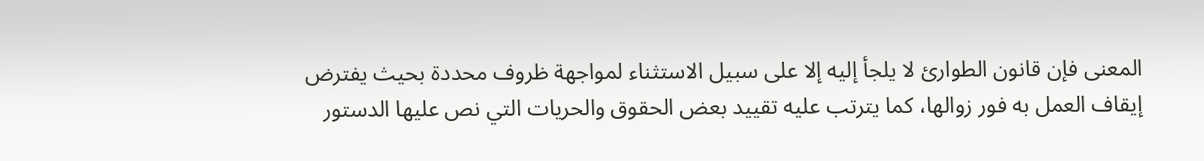المعنى فإن قانون الطوارئ لا يلجأ إليه إلا على سبيل الاستثناء لمواجهة ظروف محددة بحيث يفترض إيقاف العمل به فور زوالها، كما يترتب عليه تقييد بعض الحقوق والحريات التي نص عليها الدستور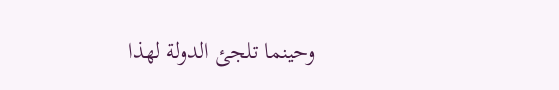وحينما تلجئ الدولة لهذا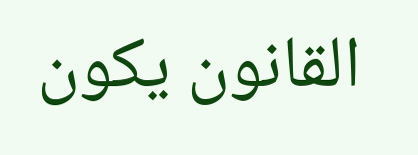القانون يكون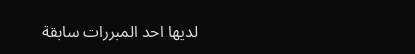لديها احد المبررات سابقة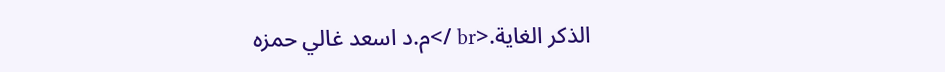الذكر الغاية.<br />م.د اسعد غالي حمزه